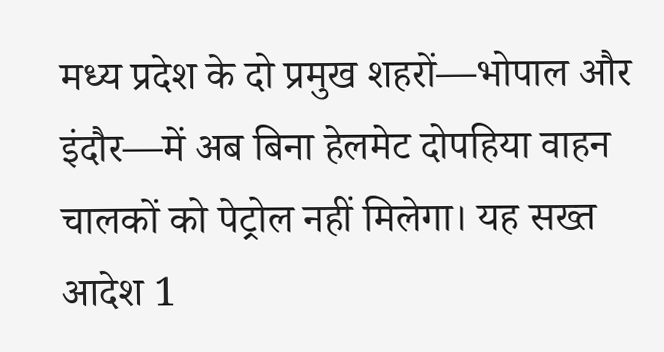मध्य प्रदेश के दो प्रमुख शहरों—भोपाल और इंदौर—में अब बिना हेलमेट दोपहिया वाहन चालकों को पेट्रोल नहीं मिलेगा। यह सख्त आदेश 1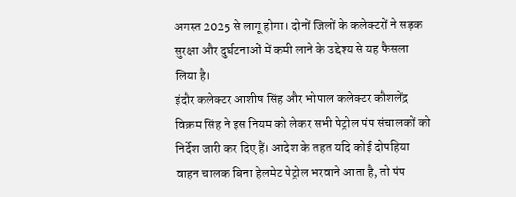अगस्त 2025 से लागू होगा। दोनों जिलों के कलेक्टरों ने सड़क सुरक्षा और दुर्घटनाओं में कमी लाने के उद्देश्य से यह फैसला लिया है।
इंदौर कलेक्टर आशीष सिंह और भोपाल कलेक्टर कौशलेंद्र विक्रम सिंह ने इस नियम को लेकर सभी पेट्रोल पंप संचालकों को निर्देश जारी कर दिए हैं। आदेश के तहत यदि कोई दोपहिया वाहन चालक बिना हेलमेट पेट्रोल भरवाने आता है, तो पंप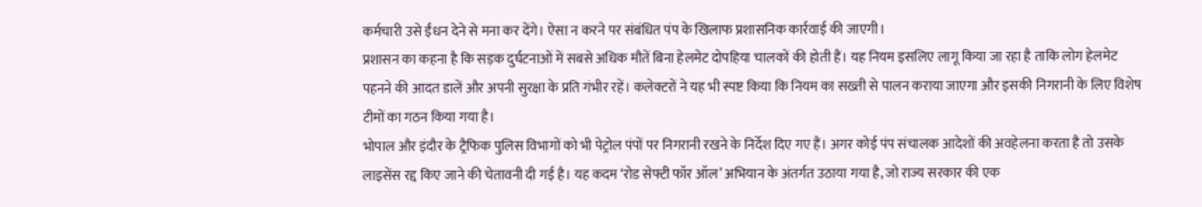कर्मचारी उसे ईंधन देने से मना कर देंगे। ऐसा न करने पर संबंधित पंप के खिलाफ प्रशासनिक कार्रवाई की जाएगी।
प्रशासन का कहना है कि सड़क दुर्घटनाओं में सबसे अधिक मौतें बिना हेलमेट दोपहिया चालकों की होती हैं। यह नियम इसलिए लागू किया जा रहा है ताकि लोग हेलमेट पहनने की आदत डालें और अपनी सुरक्षा के प्रति गंभीर रहें। कलेक्टरों ने यह भी स्पष्ट किया कि नियम का सख्ती से पालन कराया जाएगा और इसकी निगरानी के लिए विशेष टीमों का गठन किया गया है।
भोपाल और इंदौर के ट्रैफिक पुलिस विभागों को भी पेट्रोल पंपों पर निगरानी रखने के निर्देश दिए गए हैं। अगर कोई पंप संचालक आदेशों की अवहेलना करता है तो उसके लाइसेंस रद्द किए जाने की चेतावनी दी गई है। यह कदम ‘रोड सेफ्टी फॉर ऑल’ अभियान के अंतर्गत उठाया गया है, जो राज्य सरकार की एक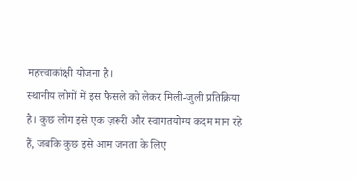महत्त्वाकांक्षी योजना है।
स्थानीय लोगों में इस फैसले को लेकर मिली-जुली प्रतिक्रिया है। कुछ लोग इसे एक ज़रूरी और स्वागतयोग्य कदम मान रहे हैं, जबकि कुछ इसे आम जनता के लिए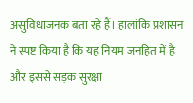असुविधाजनक बता रहे हैं। हालांकि प्रशासन ने स्पष्ट किया है कि यह नियम जनहित में है और इससे सड़क सुरक्षा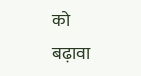को बढ़ावा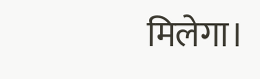मिलेगा।